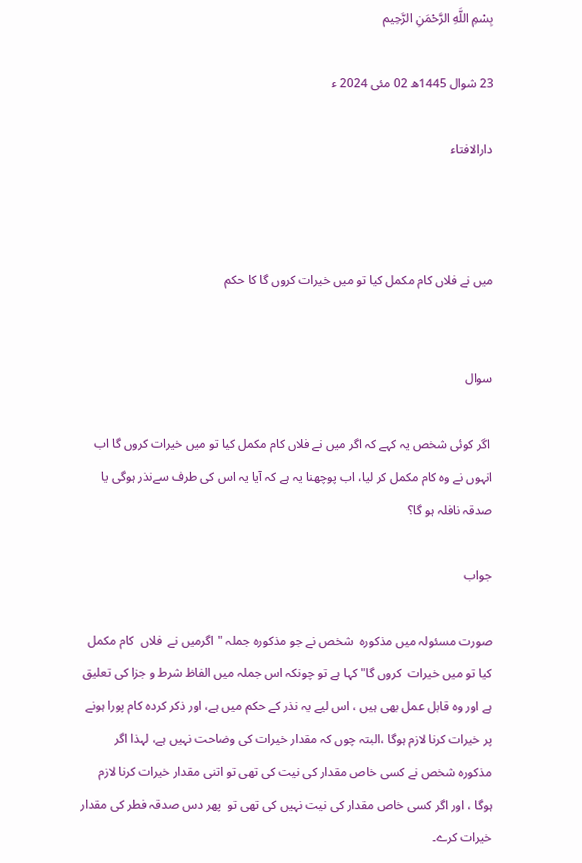بِسْمِ اللَّهِ الرَّحْمَنِ الرَّحِيم

23 شوال 1445ھ 02 مئی 2024 ء

دارالافتاء



میں نے فلاں کام مکمل کیا تو میں خیرات کروں گا کا حکم


سوال

 اگر کوئی شخص یہ کہے کہ اگر میں نے فلاں کام مکمل کیا تو میں خیرات کروں گا اب انہوں نے وہ کام مکمل کر لیا، اب پوچھنا یہ ہے کہ آیا یہ اس کی طرف سےنذر ہوگی یا صدقہ نافلہ ہو گا؟

جواب

صورت مسئولہ میں مذکورہ  شخص نے جو مذکورہ جملہ "اگرمیں نے  فلاں  کام مکمل  کیا تو میں خیرات  کروں گا" کہا ہے تو چونکہ اس جملہ میں الفاظ شرط و جزا کی تعلیق ہے اور وہ قابل عمل بھی ہیں ، اس لیے یہ نذر کے حکم میں ہے، اور ذکر کردہ کام پورا ہونے پر خیرات کرنا لازم ہوگا ،البتہ چوں کہ مقدار خیرات کی وضاحت نہیں ہے، لہذا اگر مذکورہ شخص نے کسی خاص مقدار کی نیت کی تھی تو اتنی مقدار خیرات کرنا لازم ہوگا ، اور اگر کسی خاص مقدار کی نیت نہیں کی تھی تو  پھر دس صدقہ فطر کی مقدار خیرات کرے۔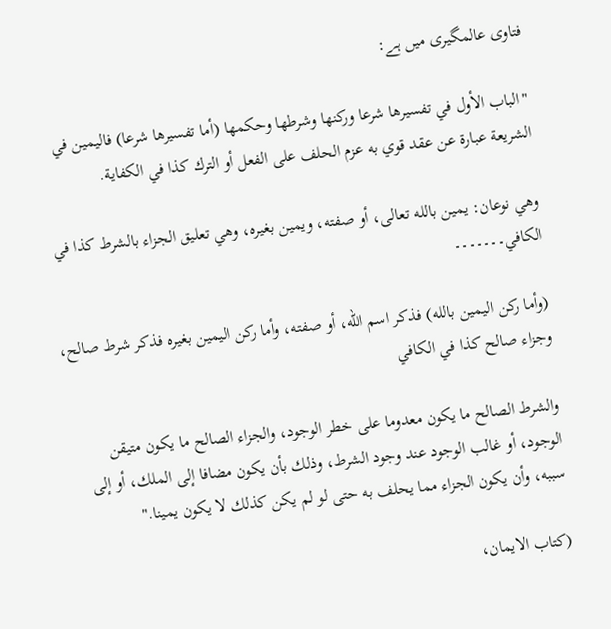فتاوی عالمگیری میں ہے:

"الباب الأول في تفسيرها شرعا وركنها وشرطها وحكمها (أما تفسيرها شرعا) فاليمين في الشريعة عبارة عن عقد قوي به عزم الحلف على الفعل أو الترك كذا في الكفاية.

وهي نوعان: يمين بالله تعالى، أو صفته، ويمين بغيره، وهي تعليق الجزاء بالشرط كذا في الكافي۔۔۔۔۔۔۔

(وأما ركن اليمين بالله) فذكر اسم الله، أو صفته، وأما ركن اليمين بغيره فذكر شرط صالح، وجزاء صالح كذا في الكافي

والشرط الصالح ما يكون معدوما على خطر الوجود، والجزاء الصالح ما يكون متيقن الوجود، أو غالب الوجود عند وجود الشرط، وذلك بأن يكون مضافا إلى الملك، أو إلى سببه، وأن يكون الجزاء مما يحلف به حتى لو لم يكن كذلك لا يكون يمينا."

(کتاب الایمان،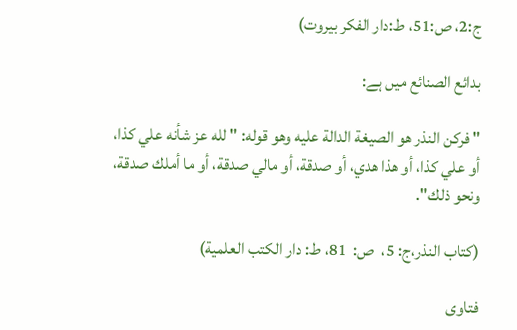ج:2، ص:51، ط:دار الفكر بيروت)

بدائع الصنائع میں ہے:

" فركن النذر هو الصيغة الدالة عليه وهو قوله: " لله عز شأنه علي كذا، أو علي كذا، أو هذا هدي، أو صدقة، أو مالي صدقة، أو ما أملك صدقة، ونحو ذلك".

(كتاب النذر،ج: 5،  ص:  81، ط: دار الكتب العلمية)

فتاوی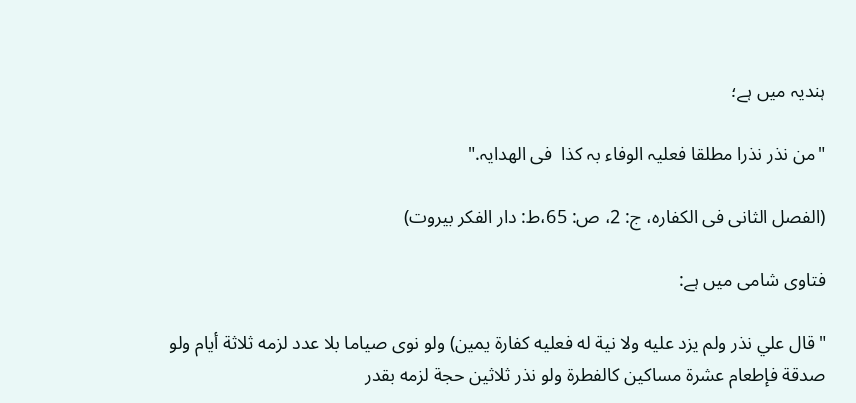ہندیہ میں ہے؛

"من نذر نذرا مطلقا فعلیہ الوفاء بہ کذا  فی الھدایہ."

(الفصل الثانی فی الکفارہ، ج: 2، ص: 65،ط: دار الفکر بیروت)

فتاوی شامی میں ہے:

"قال علي نذر ولم يزد عليه ولا نية له فعليه كفارة يمين) ولو نوى صياما بلا عدد لزمه ثلاثة أيام ولو صدقة فإطعام عشرة مساكين كالفطرة ولو نذر ثلاثين حجة لزمه بقدر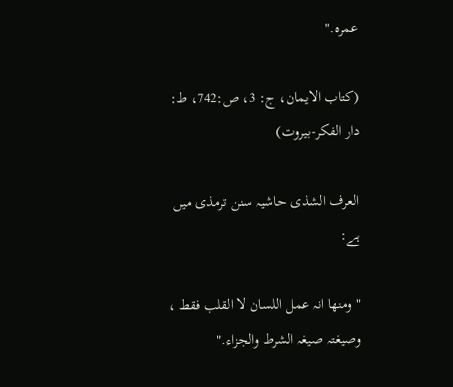عمره."

(کتاب الایمان، ج: 3، ص:742، ط: دار الفكر-بيروت)

العرف الشذی حاشیہ سنن ترمذی میں ہے:

"ومنھا انہ عمل اللسان لا القلب فقط ، وصیغتہ صیغہ الشرط والجزاء."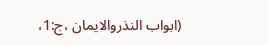(ابواب النذروالایمان ،ج:1،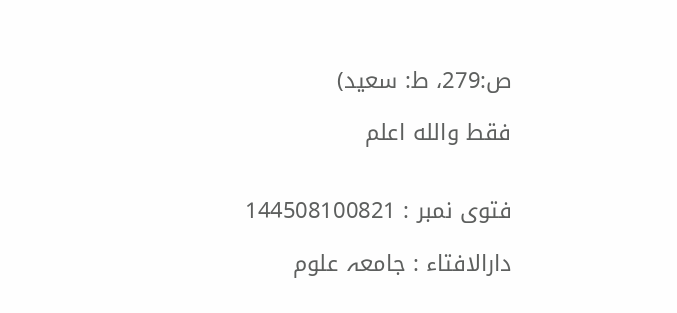ص:279، ط: سعید)

فقط والله اعلم


فتوی نمبر : 144508100821

دارالافتاء : جامعہ علوم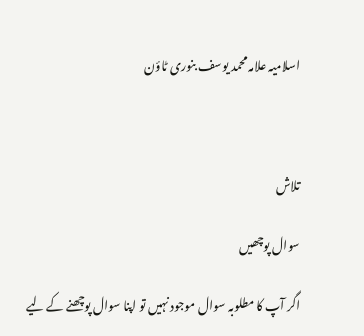اسلامیہ علامہ محمد یوسف بنوری ٹاؤن



تلاش

سوال پوچھیں

اگر آپ کا مطلوبہ سوال موجود نہیں تو اپنا سوال پوچھنے کے لیے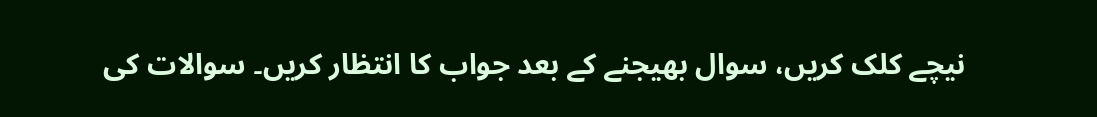نیچے کلک کریں، سوال بھیجنے کے بعد جواب کا انتظار کریں۔ سوالات کی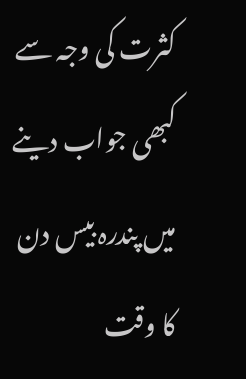کثرت کی وجہ سے کبھی جواب دینے میں پندرہ بیس دن کا وقت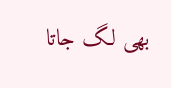بھی لگ جاتا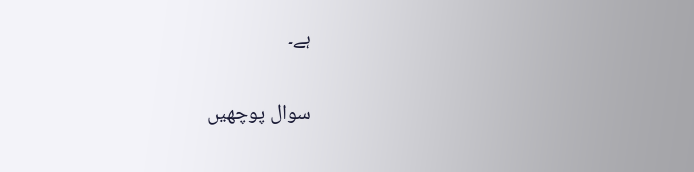ہے۔

سوال پوچھیں